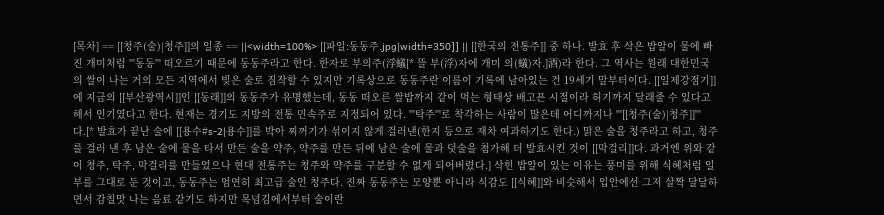[목차] == [[청주(술)|청주]]의 일종 == ||<width=100%> [[파일:동동주.jpg|width=350]] || [[한국의 전통주]] 중 하나. 발효 후 삭은 밥알이 물에 빠진 개미처럼 '''동동''' 떠오르기 때문에 동동주라고 한다. 한자로 부의주(浮蟻[* 뜰 부(浮)자에 개미 의(蟻)자.]酒)라 한다. 그 역사는 원래 대한민국의 쌀이 나는 거의 모든 지역에서 빚은 술로 짐작할 수 있지만 기록상으로 동동주란 이름이 기록에 남아있는 건 19세기 말부터이다. [[일제강점기]]에 지금의 [[부산광역시]]인 [[동래]]의 동동주가 유명했는데, 동동 떠오른 쌀밥까지 같이 먹는 형태상 배고픈 시절이라 허기까지 달래줄 수 있다고 해서 인기였다고 한다. 현재는 경기도 지방의 전통 민속주로 지정되어 있다. '''탁주'''로 착각하는 사람이 많은데 어디까지나 '''[[청주(술)|청주]]'''다.[* 발효가 끝난 술에 [[용수#s-2|용수]]를 박아 찌꺼기가 섞이지 않게 걸러낸(한지 등으로 재차 여과하기도 한다.) 맑은 술을 청주라고 하고, 청주를 걸러 낸 후 남은 술에 물을 타서 만든 술을 약주, 약주를 만든 뒤에 남은 술에 물과 덧술을 첨가해 더 발효시킨 것이 [[막걸리]]다. 과거엔 위와 같이 청주, 탁주, 막걸리를 만들었으나 현대 전통주는 청주와 약주를 구분할 수 없게 되어버렸다.] 삭힌 밥알이 있는 이유는 풍미를 위해 식혜처럼 일부를 그대로 둔 것이고, 동동주는 엄연히 최고급 술인 청주다. 진짜 동동주는 모양뿐 아니라 식감도 [[식혜]]와 비슷해서 입안에선 그저 살짝 달달하면서 감칠맛 나는 음료 같기도 하지만 목넘김에서부터 술이란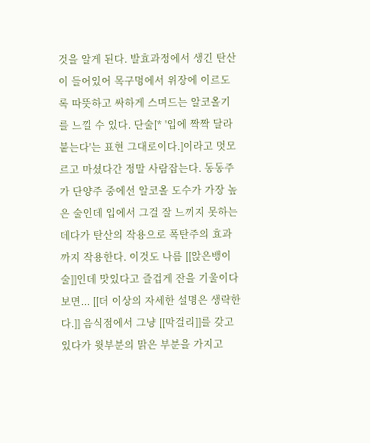것을 알게 된다. 발효과정에서 생긴 탄산이 들어있어 목구멍에서 위장에 이르도록 따뜻하고 싸하게 스며드는 알코올기를 느낄 수 있다. 단술[* '입에 짝짝 달라붙는다'는 표현 그대로이다.]이라고 멋모르고 마셨다간 정말 사람잡는다. 동동주가 단양주 중에선 알코올 도수가 가장 높은 술인데 입에서 그걸 잘 느끼지 못하는 데다가 탄산의 작용으로 폭탄주의 효과까지 작용한다. 이것도 나름 [[앉은뱅이 술]]인데 맛있다고 즐겁게 잔을 기울이다 보면... [[더 이상의 자세한 설명은 생략한다.]] 음식점에서 그냥 [[막걸리]]를 갖고 있다가 윗부분의 맑은 부분을 가지고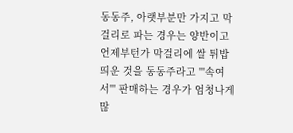동동주, 아랫부분만 가지고 막걸리로 파는 경우는 양반이고 언제부턴가 막걸리에 쌀 튀밥 띄운 것을 동동주라고 '''속여서''' 판매하는 경우가 엄청나게 많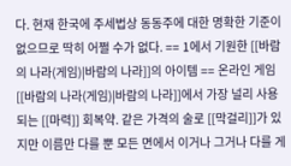다. 현재 한국에 주세법상 동동주에 대한 명확한 기준이 없으므로 딱히 어쩔 수가 없다. == 1에서 기원한 [[바람의 나라(게임)|바람의 나라]]의 아이템 == 온라인 게임 [[바람의 나라(게임)|바람의 나라]]에서 가장 널리 사용되는 [[마력]] 회복약. 같은 가격의 술로 [[막걸리]]가 있지만 이름만 다를 뿐 모든 면에서 이거나 그거나 다를 게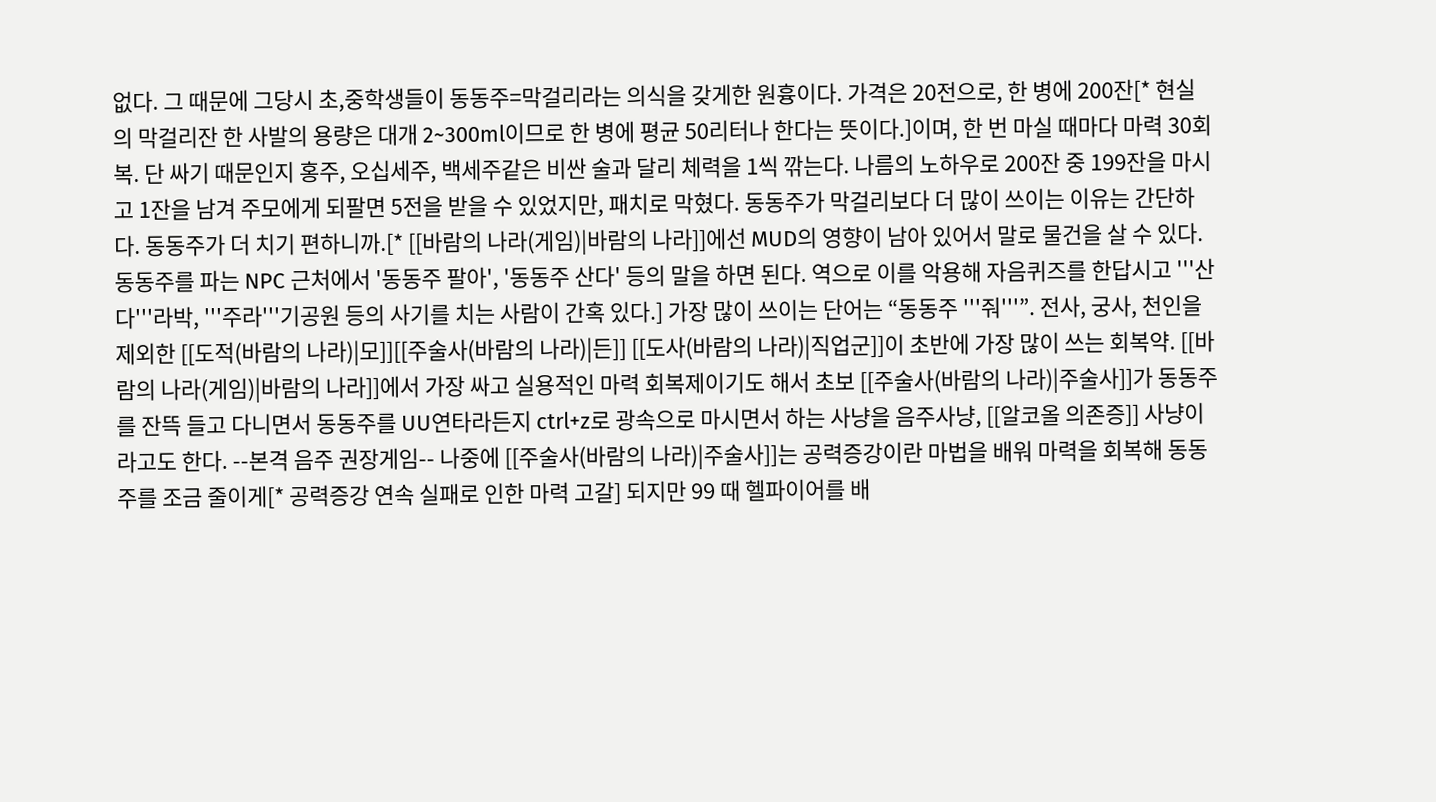없다. 그 때문에 그당시 초,중학생들이 동동주=막걸리라는 의식을 갖게한 원흉이다. 가격은 20전으로, 한 병에 200잔[* 현실의 막걸리잔 한 사발의 용량은 대개 2~300ml이므로 한 병에 평균 50리터나 한다는 뜻이다.]이며, 한 번 마실 때마다 마력 30회복. 단 싸기 때문인지 홍주, 오십세주, 백세주같은 비싼 술과 달리 체력을 1씩 깎는다. 나름의 노하우로 200잔 중 199잔을 마시고 1잔을 남겨 주모에게 되팔면 5전을 받을 수 있었지만, 패치로 막혔다. 동동주가 막걸리보다 더 많이 쓰이는 이유는 간단하다. 동동주가 더 치기 편하니까.[* [[바람의 나라(게임)|바람의 나라]]에선 MUD의 영향이 남아 있어서 말로 물건을 살 수 있다. 동동주를 파는 NPC 근처에서 '동동주 팔아', '동동주 산다' 등의 말을 하면 된다. 역으로 이를 악용해 자음퀴즈를 한답시고 '''산다'''라박, '''주라'''기공원 등의 사기를 치는 사람이 간혹 있다.] 가장 많이 쓰이는 단어는 “동동주 '''줘'''”. 전사, 궁사, 천인을 제외한 [[도적(바람의 나라)|모]][[주술사(바람의 나라)|든]] [[도사(바람의 나라)|직업군]]이 초반에 가장 많이 쓰는 회복약. [[바람의 나라(게임)|바람의 나라]]에서 가장 싸고 실용적인 마력 회복제이기도 해서 초보 [[주술사(바람의 나라)|주술사]]가 동동주를 잔뜩 들고 다니면서 동동주를 UU연타라든지 ctrl+z로 광속으로 마시면서 하는 사냥을 음주사냥, [[알코올 의존증]] 사냥이라고도 한다. --본격 음주 권장게임-- 나중에 [[주술사(바람의 나라)|주술사]]는 공력증강이란 마법을 배워 마력을 회복해 동동주를 조금 줄이게[* 공력증강 연속 실패로 인한 마력 고갈] 되지만 99 때 헬파이어를 배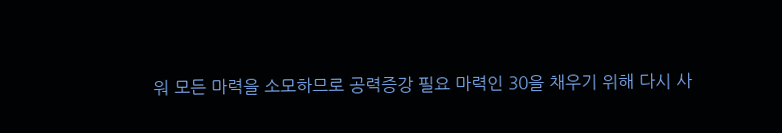워 모든 마력을 소모하므로 공력증강 필요 마력인 30을 채우기 위해 다시 사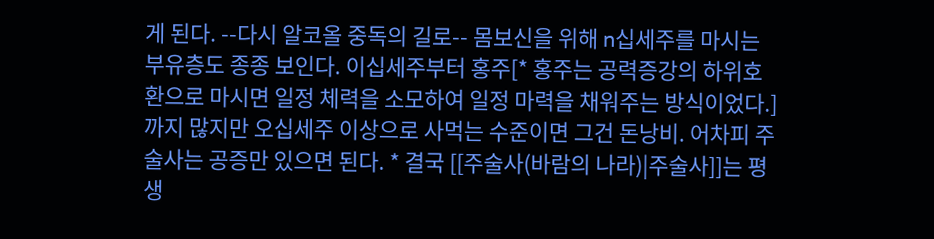게 된다. --다시 알코올 중독의 길로-- 몸보신을 위해 n십세주를 마시는 부유층도 종종 보인다. 이십세주부터 홍주[* 홍주는 공력증강의 하위호환으로 마시면 일정 체력을 소모하여 일정 마력을 채워주는 방식이었다.]까지 많지만 오십세주 이상으로 사먹는 수준이면 그건 돈낭비. 어차피 주술사는 공증만 있으면 된다. * 결국 [[주술사(바람의 나라)|주술사]]는 평생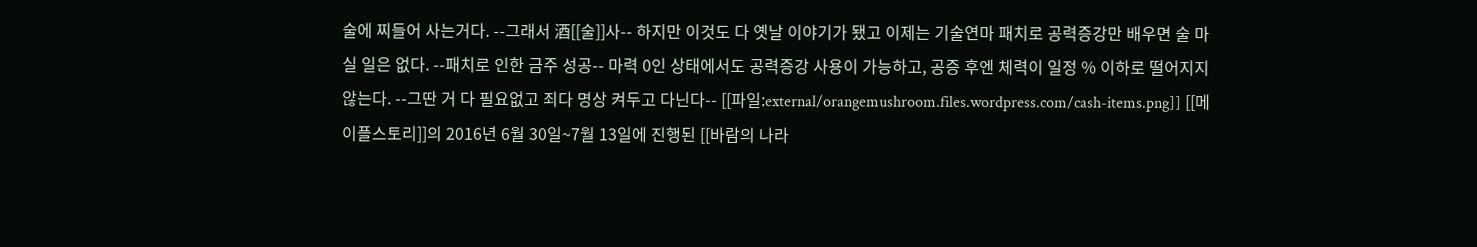술에 찌들어 사는거다. --그래서 酒[[술]]사-- 하지만 이것도 다 옛날 이야기가 됐고 이제는 기술연마 패치로 공력증강만 배우면 술 마실 일은 없다. --패치로 인한 금주 성공-- 마력 0인 상태에서도 공력증강 사용이 가능하고, 공증 후엔 체력이 일정 % 이하로 떨어지지 않는다. --그딴 거 다 필요없고 죄다 명상 켜두고 다닌다-- [[파일:external/orangemushroom.files.wordpress.com/cash-items.png]] [[메이플스토리]]의 2016년 6월 30일~7월 13일에 진행된 [[바람의 나라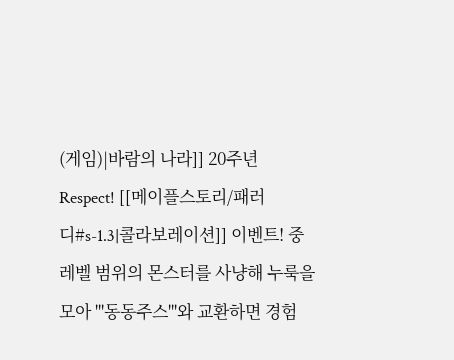(게임)|바람의 나라]] 20주년 Respect! [[메이플스토리/패러디#s-1.3|콜라보레이션]] 이벤트! 중 레벨 범위의 몬스터를 사냥해 누룩을 모아 '''동동주스'''와 교환하면 경험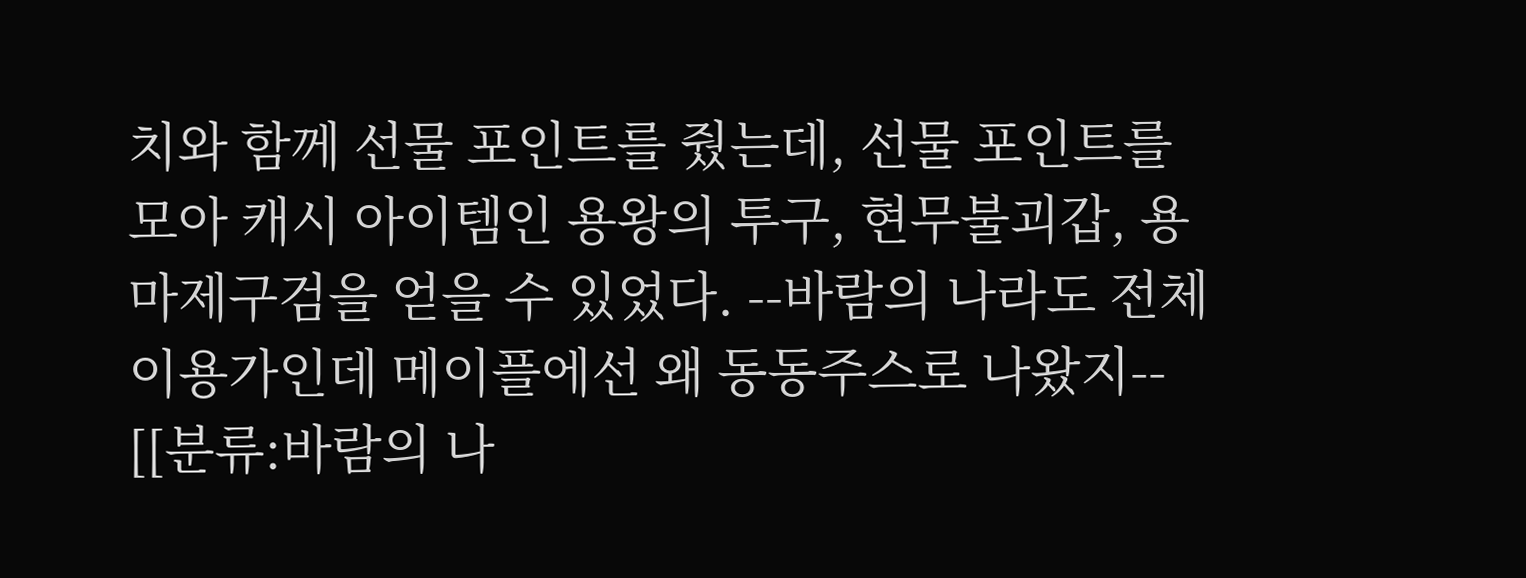치와 함께 선물 포인트를 줬는데, 선물 포인트를 모아 캐시 아이템인 용왕의 투구, 현무불괴갑, 용마제구검을 얻을 수 있었다. --바람의 나라도 전체 이용가인데 메이플에선 왜 동동주스로 나왔지-- [[분류:바람의 나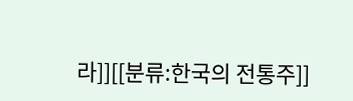라]][[분류:한국의 전통주]]